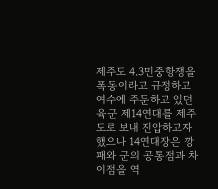제주도 4.3민중항쟁을 폭동이라고 규정하고 여수에 주둔하고 있던 육군 제14연대를 제주도로 보내 진압하고자 했으나 14연대장은 깡패와 군의 공통점과 차이점을 역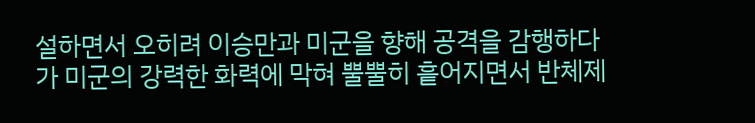설하면서 오히려 이승만과 미군을 향해 공격을 감행하다가 미군의 강력한 화력에 막혀 뿔뿔히 흩어지면서 반체제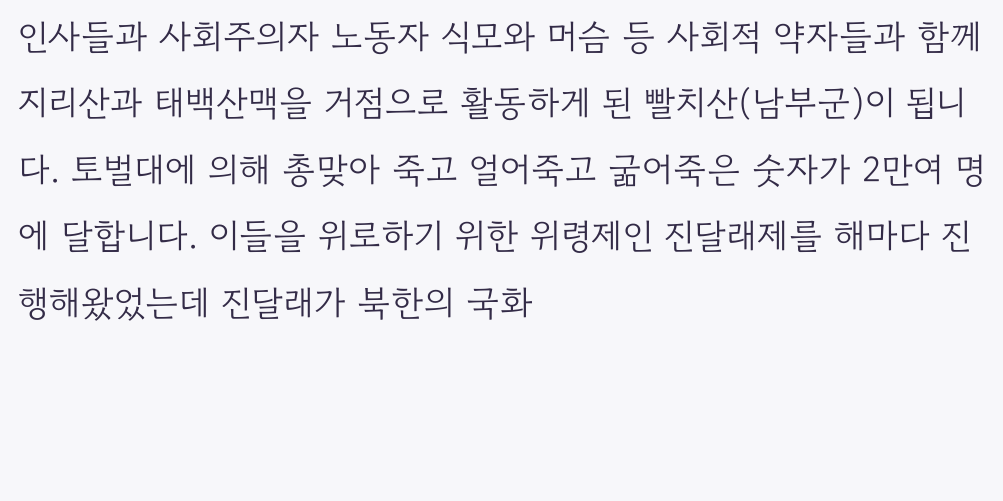인사들과 사회주의자 노동자 식모와 머슴 등 사회적 약자들과 함께 지리산과 태백산맥을 거점으로 활동하게 된 빨치산(남부군)이 됩니다. 토벌대에 의해 총맞아 죽고 얼어죽고 굶어죽은 숫자가 2만여 명에 달합니다. 이들을 위로하기 위한 위령제인 진달래제를 해마다 진행해왔었는데 진달래가 북한의 국화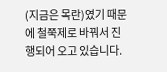(지금은 목란)였기 때문에 철쭉제로 바꿔서 진행되어 오고 있습니다.